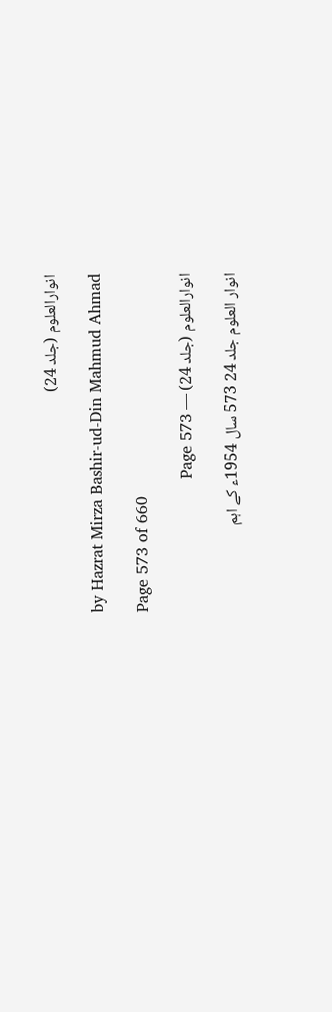انوارالعلوم (جلد 24)

by Hazrat Mirza Bashir-ud-Din Mahmud Ahmad

Page 573 of 660

انوارالعلوم (جلد 24) — Page 573

انوار العلوم جلد 24 573 سال 1954ء کے اہم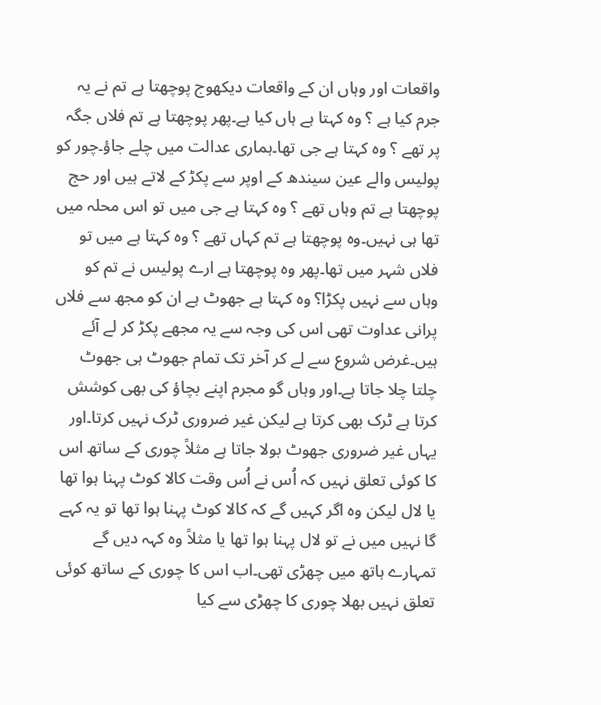واقعات اور وہاں ان کے واقعات دیکھوج پوچھتا ہے تم نے یہ جرم کیا ہے ؟ وہ کہتا ہے ہاں کیا ہے۔پھر پوچھتا ہے تم فلاں جگہ پر تھے ؟ وہ کہتا ہے جی تھا۔ہماری عدالت میں چلے جاؤ۔چور کو پولیس والے عین سیندھ کے اوپر سے پکڑ کے لاتے ہیں اور حج پوچھتا ہے تم وہاں تھے ؟ وہ کہتا ہے جی میں تو اس محلہ میں تھا ہی نہیں۔وہ پوچھتا ہے تم کہاں تھے ؟ وہ کہتا ہے میں تو فلاں شہر میں تھا۔پھر وہ پوچھتا ہے ارے پولیس نے تم کو وہاں سے نہیں پکڑا؟ وہ کہتا ہے جھوٹ ہے ان کو مجھ سے فلاں پرانی عداوت تھی اس کی وجہ سے یہ مجھے پکڑ کر لے آئے ہیں۔غرض شروع سے لے کر آخر تک تمام جھوٹ ہی جھوٹ چلتا چلا جاتا ہے۔اور وہاں گو مجرم اپنے بچاؤ کی بھی کوشش کرتا ہے ٹرک بھی کرتا ہے لیکن غیر ضروری ٹرک نہیں کرتا۔اور یہاں غیر ضروری جھوٹ بولا جاتا ہے مثلاً چوری کے ساتھ اس کا کوئی تعلق نہیں کہ اُس نے اُس وقت کالا کوٹ پہنا ہوا تھا یا لال لیکن وہ اگر کہیں گے کہ کالا کوٹ پہنا ہوا تھا تو یہ کہے گا نہیں میں نے تو لال پہنا ہوا تھا یا مثلاً وہ کہہ دیں گے تمہارے ہاتھ میں چھڑی تھی۔اب اس کا چوری کے ساتھ کوئی تعلق نہیں بھلا چوری کا چھڑی سے کیا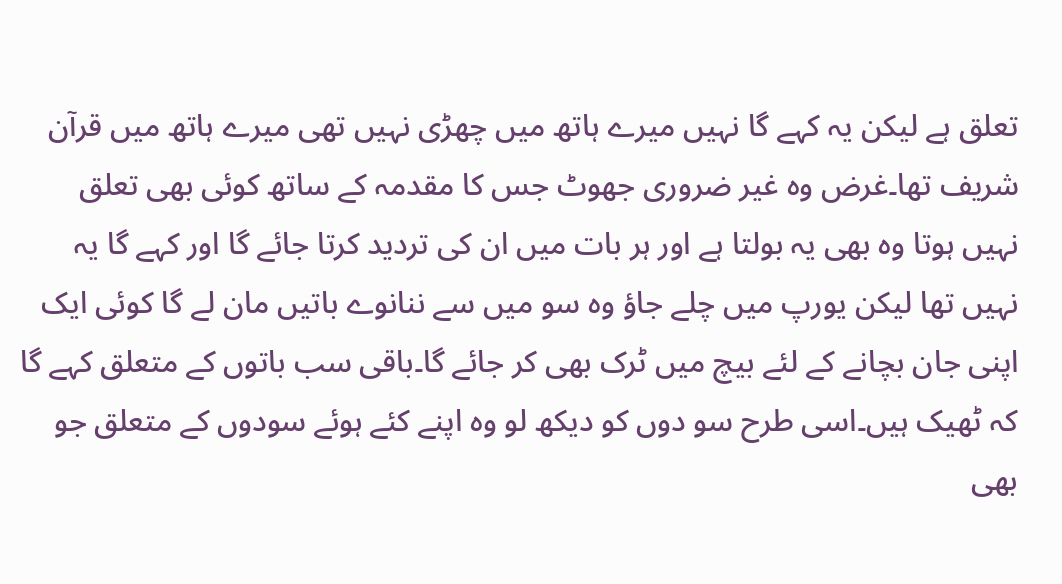تعلق ہے لیکن یہ کہے گا نہیں میرے ہاتھ میں چھڑی نہیں تھی میرے ہاتھ میں قرآن شریف تھا۔غرض وہ غیر ضروری جھوٹ جس کا مقدمہ کے ساتھ کوئی بھی تعلق نہیں ہوتا وہ بھی یہ بولتا ہے اور ہر بات میں ان کی تردید کرتا جائے گا اور کہے گا یہ نہیں تھا لیکن یورپ میں چلے جاؤ وہ سو میں سے ننانوے باتیں مان لے گا کوئی ایک اپنی جان بچانے کے لئے بیچ میں ٹرک بھی کر جائے گا۔باقی سب باتوں کے متعلق کہے گا کہ ٹھیک ہیں۔اسی طرح سو دوں کو دیکھ لو وہ اپنے کئے ہوئے سودوں کے متعلق جو بھی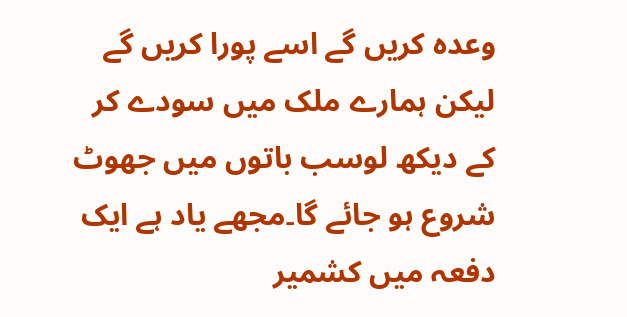وعدہ کریں گے اسے پورا کریں گے لیکن ہمارے ملک میں سودے کر کے دیکھ لوسب باتوں میں جھوٹ شروع ہو جائے گا۔مجھے یاد ہے ایک دفعہ میں کشمیر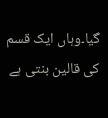گیا۔وہاں ایک قسم کی قالین بنتی ہے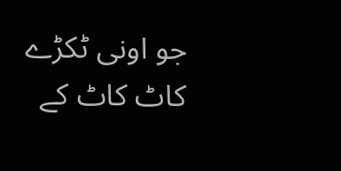جو اونی ٹکڑے کاٹ کاٹ کے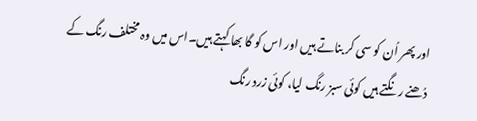اور پھر اُن کو سی کر بناتے ہیں اور اس کو گا بھا کہتے ہیں۔اس میں وہ مختلف رنگ کے دُھنے رنگتے ہیں کوئی سبز رنگ لیا، کوئی زرد رنگ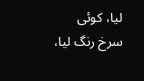لیا، کوئی سرخ رنگ لیا،